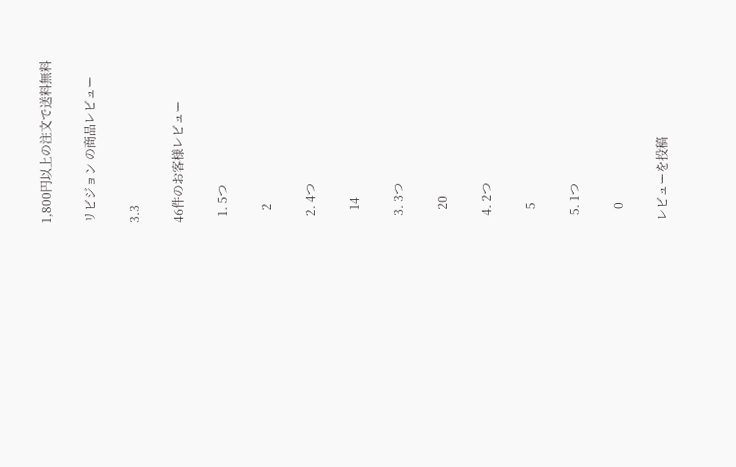1,800円以上の注文で送料無料

リビジョン の商品レビュー

3.3

46件のお客様レビュー

  1. 5つ

    2

  2. 4つ

    14

  3. 3つ

    20

  4. 2つ

    5

  5. 1つ

    0

レビューを投稿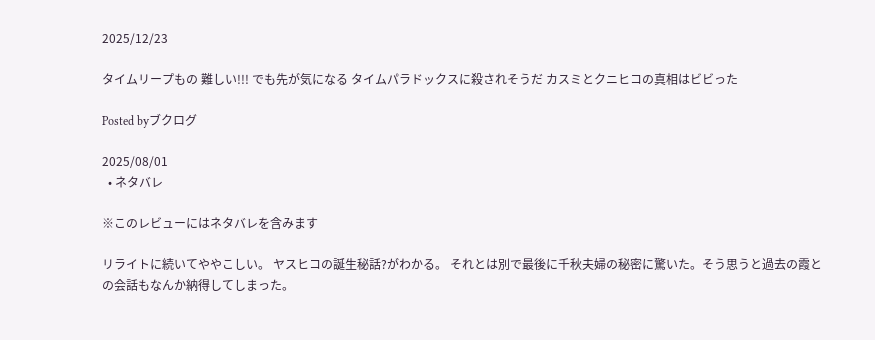2025/12/23

タイムリープもの 難しい!!! でも先が気になる タイムパラドックスに殺されそうだ カスミとクニヒコの真相はビビった

Posted byブクログ

2025/08/01
  • ネタバレ

※このレビューにはネタバレを含みます

リライトに続いてややこしい。 ヤスヒコの誕生秘話?がわかる。 それとは別で最後に千秋夫婦の秘密に驚いた。そう思うと過去の霞との会話もなんか納得してしまった。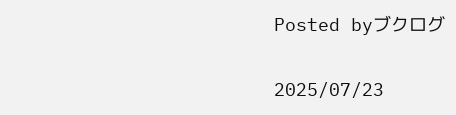Posted byブクログ

2025/07/23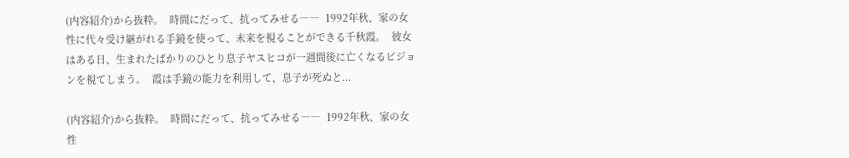(内容紹介)から抜粋。  時間にだって、抗ってみせる――  1992年秋、家の女性に代々受け継がれる手鏡を使って、未来を視ることができる千秋霞。  彼女はある日、生まれたばかりのひとり息子ヤスヒコが一週間後に亡くなるビジョンを視てしまう。  霞は手鏡の能力を利用して、息子が死ぬと...

(内容紹介)から抜粋。  時間にだって、抗ってみせる――  1992年秋、家の女性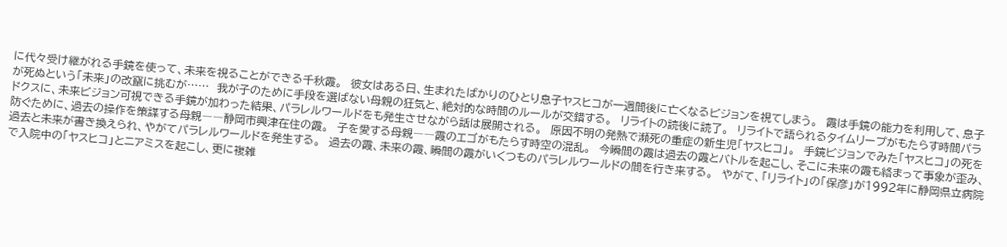に代々受け継がれる手鏡を使って、未来を視ることができる千秋霞。  彼女はある日、生まれたばかりのひとり息子ヤスヒコが一週間後に亡くなるビジョンを視てしまう。  霞は手鏡の能力を利用して、息子が死ぬという「未来」の改竄に挑むが……  我が子のために手段を選ばない母親の狂気と、絶対的な時間のルールが交錯する。  リライトの読後に読了。  リライトで語られるタイムリープがもたらす時間パラドクスに、未来ビジョン可視できる手鏡が加わった結果、パラレルワールドをも発生させながら話は展開される。  原因不明の発熱で瀕死の重症の新生児「ヤスヒコ」。  手鏡ビジョンでみた「ヤスヒコ」の死を防ぐために、過去の操作を策謀する母親――静岡市興津在住の霞。  子を愛する母親――霞のエゴがもたらす時空の混乱。  今瞬間の霞は過去の霞とバトルを起こし、そこに未来の霞も絡まって事象が歪み、過去と未来が書き換えられ、やがてパラレルワールドを発生する。  過去の霞、未来の霞、瞬間の霞がいくつものパラレルワールドの間を行き来する。  やがて、「リライト」の「保彦」が1992年に静岡県立病院で入院中の「ヤスヒコ」とニアミスを起こし、更に複雑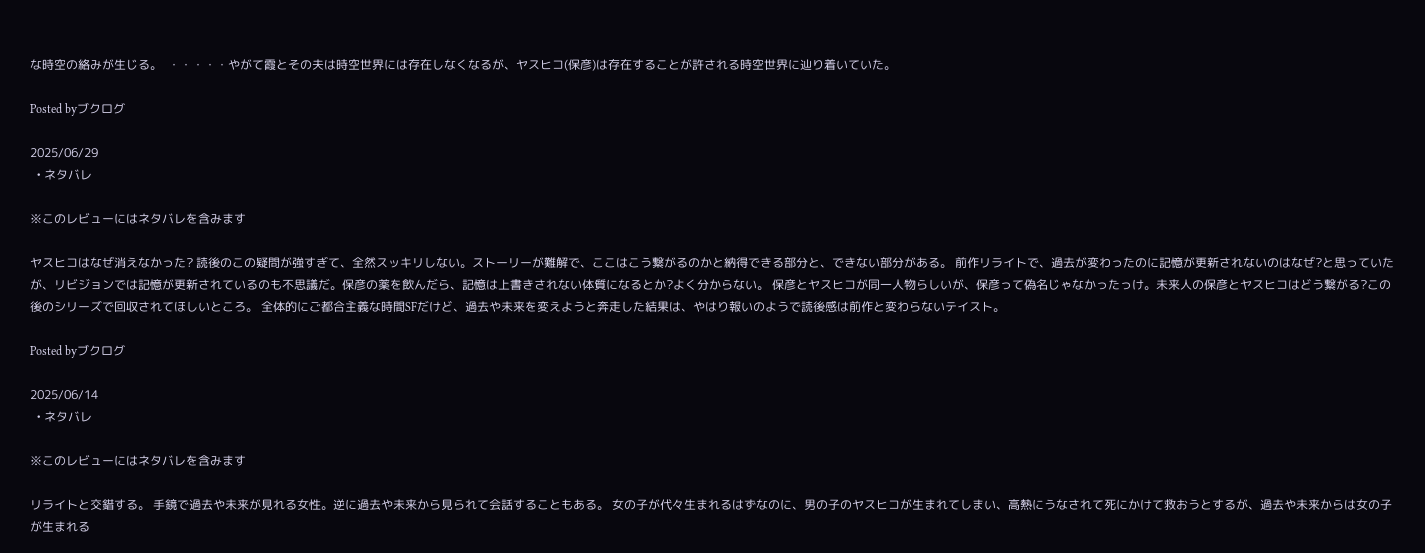な時空の絡みが生じる。  ・・・・・やがて霞とその夫は時空世界には存在しなくなるが、ヤスヒコ(保彦)は存在することが許される時空世界に辿り着いていた。

Posted byブクログ

2025/06/29
  • ネタバレ

※このレビューにはネタバレを含みます

ヤスヒコはなぜ消えなかった? 読後のこの疑問が強すぎて、全然スッキリしない。ストーリーが難解で、ここはこう繋がるのかと納得できる部分と、できない部分がある。 前作リライトで、過去が変わったのに記憶が更新されないのはなぜ?と思っていたが、リビジョンでは記憶が更新されているのも不思議だ。保彦の薬を飲んだら、記憶は上書きされない体質になるとか?よく分からない。 保彦とヤスヒコが同一人物らしいが、保彦って偽名じゃなかったっけ。未来人の保彦とヤスヒコはどう繋がる?この後のシリーズで回収されてほしいところ。 全体的にご都合主義な時間SFだけど、過去や未来を変えようと奔走した結果は、やはり報いのようで読後感は前作と変わらないテイスト。

Posted byブクログ

2025/06/14
  • ネタバレ

※このレビューにはネタバレを含みます

リライトと交錯する。 手鏡で過去や未来が見れる女性。逆に過去や未来から見られて会話することもある。 女の子が代々生まれるはずなのに、男の子のヤスヒコが生まれてしまい、高熱にうなされて死にかけて救おうとするが、過去や未来からは女の子が生まれる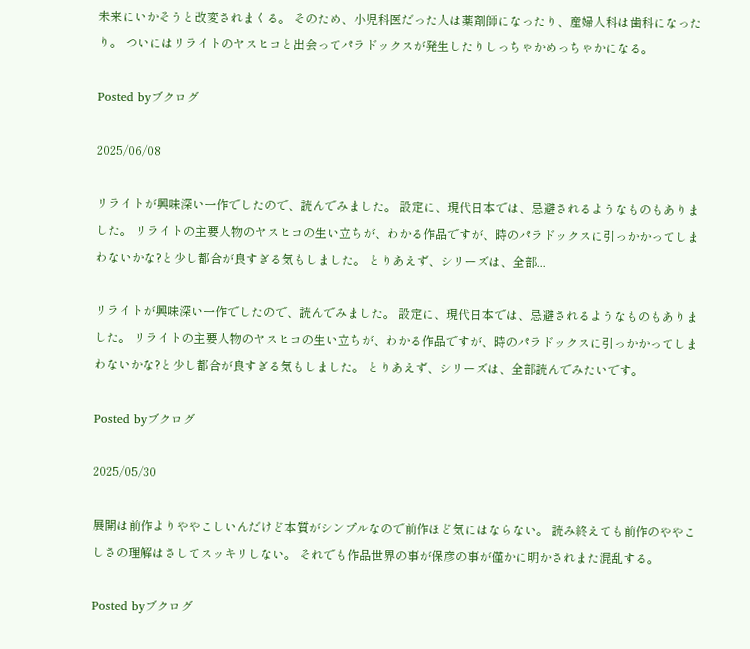未来にいかそうと改変されまくる。 そのため、小児科医だった人は薬剤師になったり、産婦人科は歯科になったり。 ついにはリライトのヤスヒコと出会ってパラドックスが発生したりしっちゃかめっちゃかになる。

Posted byブクログ

2025/06/08

リライトが興味深い一作でしたので、読んでみました。 設定に、現代日本では、忌避されるようなものもありました。 リライトの主要人物のヤスヒコの生い立ちが、わかる作品ですが、時のパラドックスに引っかかってしまわないかな?と少し都合が良すぎる気もしました。 とりあえず、シリーズは、全部...

リライトが興味深い一作でしたので、読んでみました。 設定に、現代日本では、忌避されるようなものもありました。 リライトの主要人物のヤスヒコの生い立ちが、わかる作品ですが、時のパラドックスに引っかかってしまわないかな?と少し都合が良すぎる気もしました。 とりあえず、シリーズは、全部読んでみたいです。

Posted byブクログ

2025/05/30

展開は前作よりややこしいんだけど本質がシンプルなので前作ほど気にはならない。 読み終えても前作のややこしさの理解はさしてスッキリしない。 それでも作品世界の事が保彦の事が僅かに明かされまた混乱する。

Posted byブクログ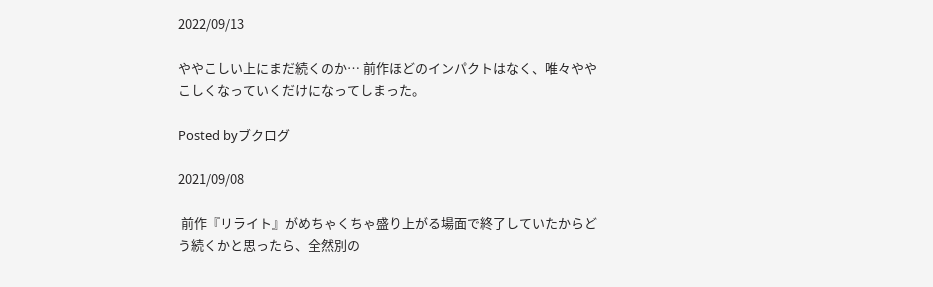2022/09/13

ややこしい上にまだ続くのか… 前作ほどのインパクトはなく、唯々ややこしくなっていくだけになってしまった。

Posted byブクログ

2021/09/08

 前作『リライト』がめちゃくちゃ盛り上がる場面で終了していたからどう続くかと思ったら、全然別の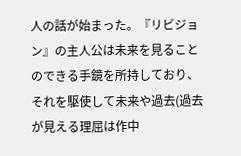人の話が始まった。『リビジョン』の主人公は未来を見ることのできる手鏡を所持しており、それを駆使して未来や過去(過去が見える理屈は作中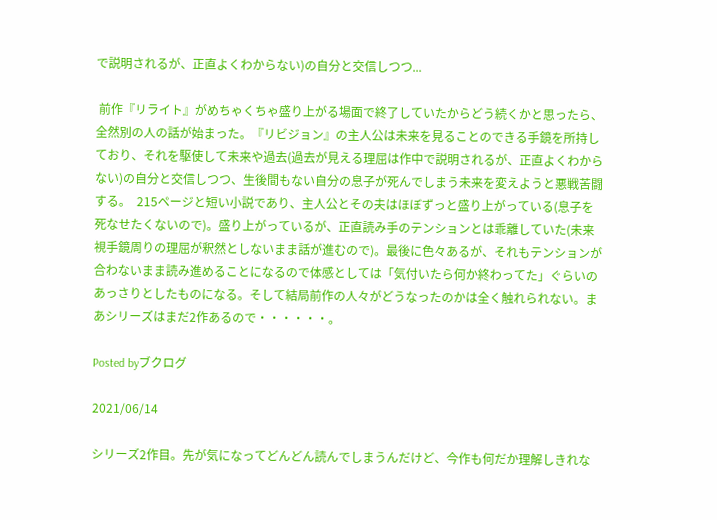で説明されるが、正直よくわからない)の自分と交信しつつ...

 前作『リライト』がめちゃくちゃ盛り上がる場面で終了していたからどう続くかと思ったら、全然別の人の話が始まった。『リビジョン』の主人公は未来を見ることのできる手鏡を所持しており、それを駆使して未来や過去(過去が見える理屈は作中で説明されるが、正直よくわからない)の自分と交信しつつ、生後間もない自分の息子が死んでしまう未来を変えようと悪戦苦闘する。  215ページと短い小説であり、主人公とその夫はほぼずっと盛り上がっている(息子を死なせたくないので)。盛り上がっているが、正直読み手のテンションとは乖離していた(未来視手鏡周りの理屈が釈然としないまま話が進むので)。最後に色々あるが、それもテンションが合わないまま読み進めることになるので体感としては「気付いたら何か終わってた」ぐらいのあっさりとしたものになる。そして結局前作の人々がどうなったのかは全く触れられない。まあシリーズはまだ2作あるので・・・・・・。

Posted byブクログ

2021/06/14

シリーズ2作目。先が気になってどんどん読んでしまうんだけど、今作も何だか理解しきれな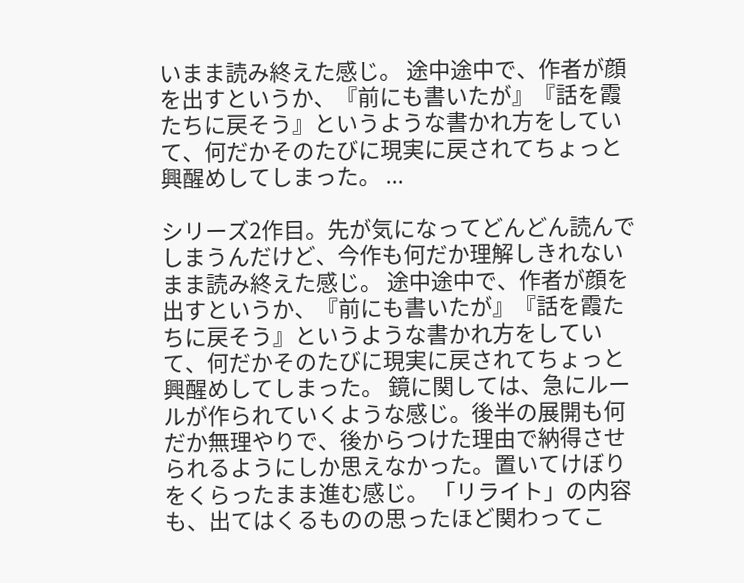いまま読み終えた感じ。 途中途中で、作者が顔を出すというか、『前にも書いたが』『話を霞たちに戻そう』というような書かれ方をしていて、何だかそのたびに現実に戻されてちょっと興醒めしてしまった。 ...

シリーズ2作目。先が気になってどんどん読んでしまうんだけど、今作も何だか理解しきれないまま読み終えた感じ。 途中途中で、作者が顔を出すというか、『前にも書いたが』『話を霞たちに戻そう』というような書かれ方をしていて、何だかそのたびに現実に戻されてちょっと興醒めしてしまった。 鏡に関しては、急にルールが作られていくような感じ。後半の展開も何だか無理やりで、後からつけた理由で納得させられるようにしか思えなかった。置いてけぼりをくらったまま進む感じ。 「リライト」の内容も、出てはくるものの思ったほど関わってこ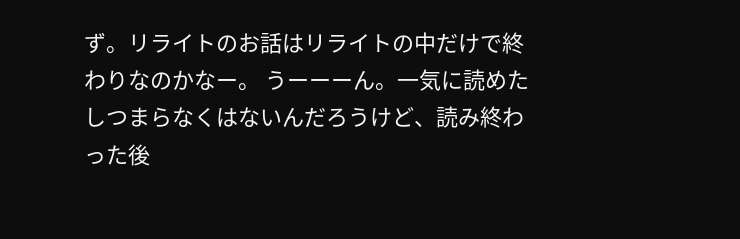ず。リライトのお話はリライトの中だけで終わりなのかなー。 うーーーん。一気に読めたしつまらなくはないんだろうけど、読み終わった後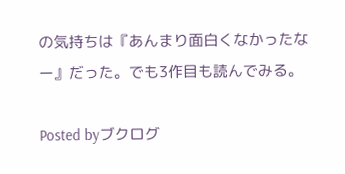の気持ちは『あんまり面白くなかったなー』だった。でも3作目も読んでみる。

Posted byブクログ